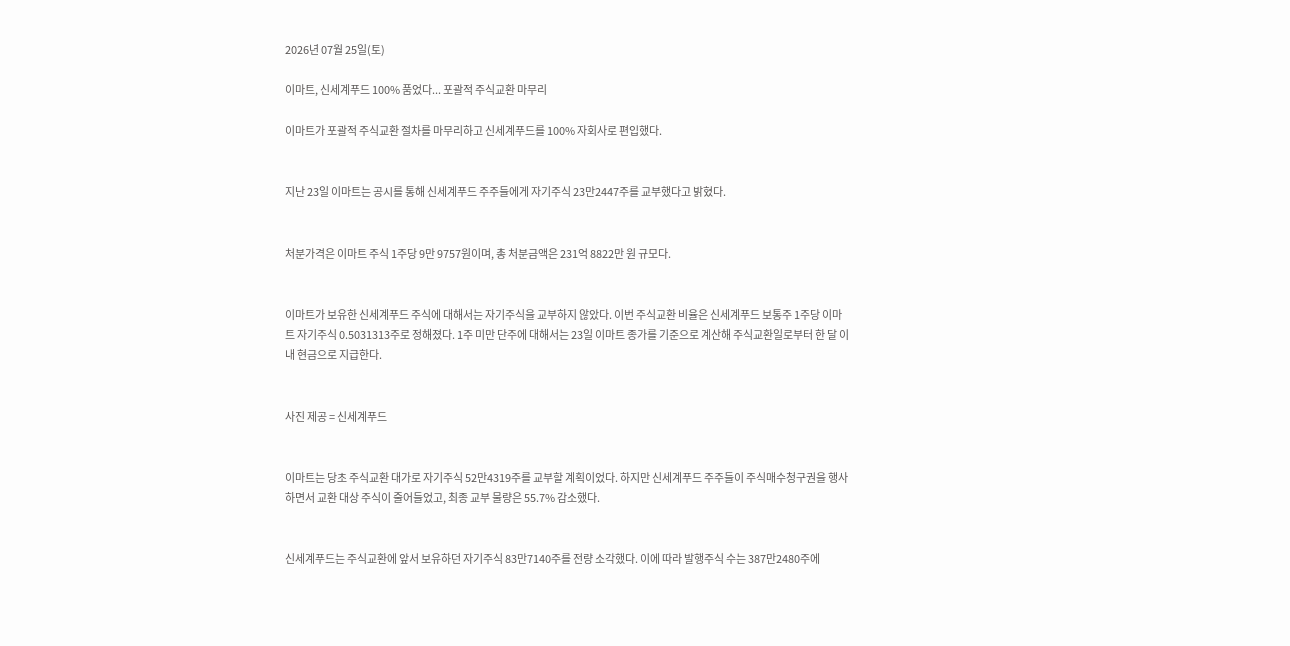2026년 07월 25일(토)

이마트, 신세계푸드 100% 품었다... 포괄적 주식교환 마무리

이마트가 포괄적 주식교환 절차를 마무리하고 신세계푸드를 100% 자회사로 편입했다.


지난 23일 이마트는 공시를 통해 신세계푸드 주주들에게 자기주식 23만2447주를 교부했다고 밝혔다.


처분가격은 이마트 주식 1주당 9만 9757원이며, 총 처분금액은 231억 8822만 원 규모다.


이마트가 보유한 신세계푸드 주식에 대해서는 자기주식을 교부하지 않았다. 이번 주식교환 비율은 신세계푸드 보통주 1주당 이마트 자기주식 0.5031313주로 정해졌다. 1주 미만 단주에 대해서는 23일 이마트 종가를 기준으로 계산해 주식교환일로부터 한 달 이내 현금으로 지급한다.


사진 제공 = 신세계푸드


이마트는 당초 주식교환 대가로 자기주식 52만4319주를 교부할 계획이었다. 하지만 신세계푸드 주주들이 주식매수청구권을 행사하면서 교환 대상 주식이 줄어들었고, 최종 교부 물량은 55.7% 감소했다.


신세계푸드는 주식교환에 앞서 보유하던 자기주식 83만7140주를 전량 소각했다. 이에 따라 발행주식 수는 387만2480주에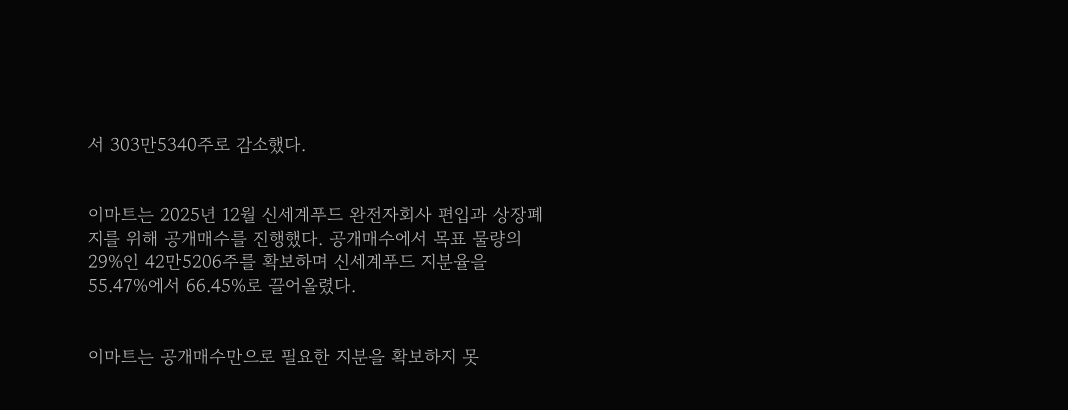서 303만5340주로 감소했다.


이마트는 2025년 12월 신세계푸드 완전자회사 편입과 상장폐지를 위해 공개매수를 진행했다. 공개매수에서 목표 물량의 29%인 42만5206주를 확보하며 신세계푸드 지분율을 55.47%에서 66.45%로 끌어올렸다.


이마트는 공개매수만으로 필요한 지분을 확보하지 못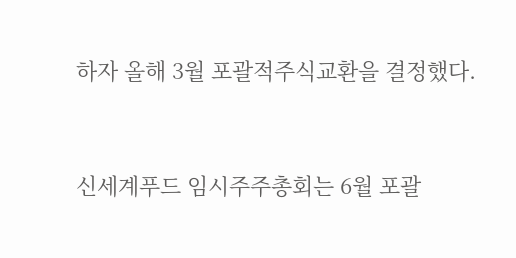하자 올해 3월 포괄적주식교환을 결정했다.


신세계푸드 임시주주총회는 6월 포괄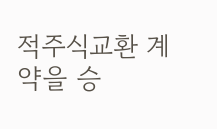적주식교환 계약을 승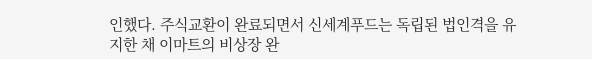인했다. 주식교환이 완료되면서 신세계푸드는 독립된 법인격을 유지한 채 이마트의 비상장 완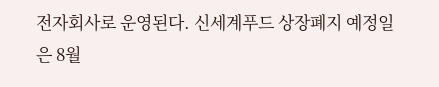전자회사로 운영된다. 신세계푸드 상장폐지 예정일은 8월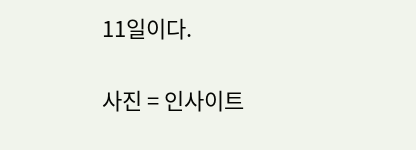11일이다.


사진 = 인사이트